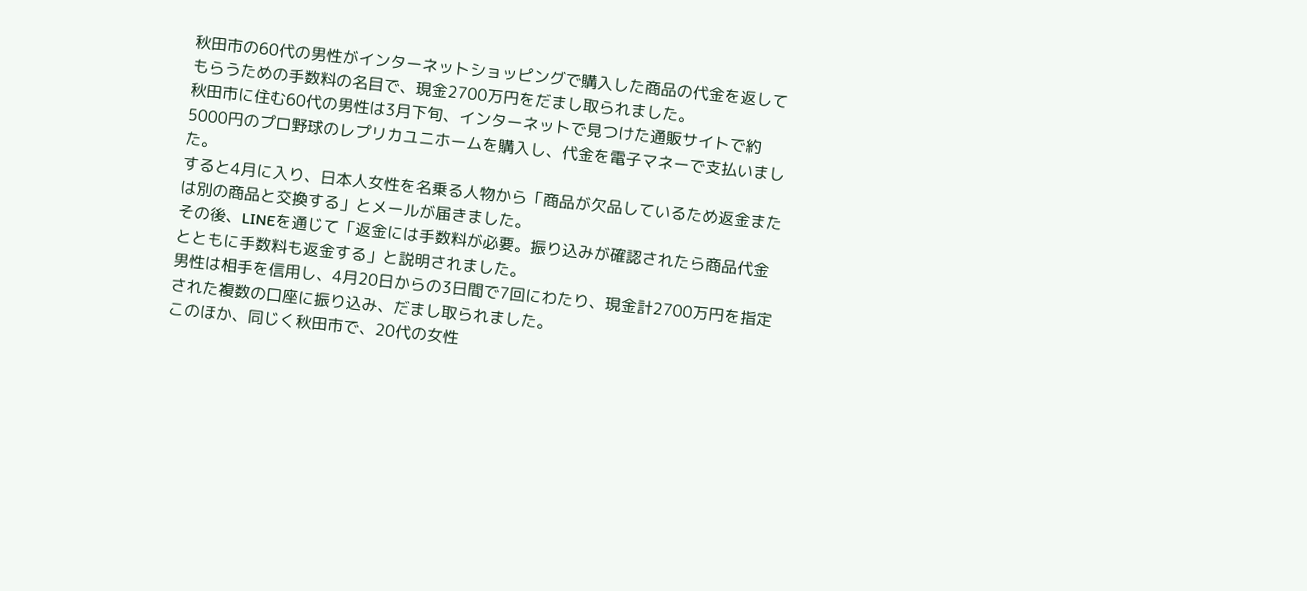秋田市の60代の男性がインターネットショッピングで購入した商品の代金を返してもらうための手数料の名目で、現金2700万円をだまし取られました。
秋田市に住む60代の男性は3月下旬、インターネットで見つけた通販サイトで約5000円のプロ野球のレプリカユニホームを購入し、代金を電子マネーで支払いました。
すると4月に入り、日本人女性を名乗る人物から「商品が欠品しているため返金または別の商品と交換する」とメールが届きました。
その後、LINEを通じて「返金には手数料が必要。振り込みが確認されたら商品代金とともに手数料も返金する」と説明されました。
男性は相手を信用し、4月20日からの3日間で7回にわたり、現金計2700万円を指定された複数の口座に振り込み、だまし取られました。
このほか、同じく秋田市で、20代の女性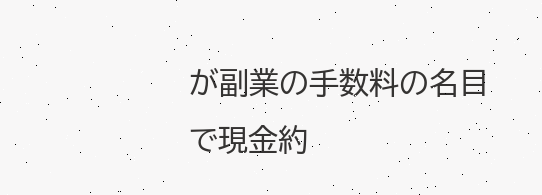が副業の手数料の名目で現金約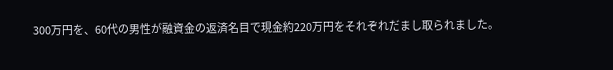300万円を、60代の男性が融資金の返済名目で現金約220万円をそれぞれだまし取られました。